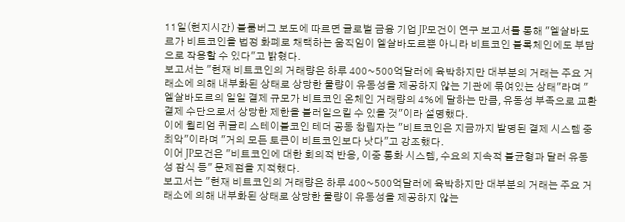11일(현지시간) 블룸버그 보도에 따르면 글로벌 금융 기업 JP모건이 연구 보고서를 통해 "엘살바도르가 비트코인을 법정 화폐로 채택하는 움직임이 엘살바도르뿐 아니라 비트코인 블록체인에도 부담으로 작용할 수 있다"고 밝혔다.
보고서는 "현재 비트코인의 거래량은 하루 400~500억달러에 육박하지만 대부분의 거래는 주요 거래소에 의해 내부화된 상태로 상당한 물량이 유동성을 제공하지 않는 기관에 묶여있는 상태"라며 "엘살바도르의 일일 결제 규모가 비트코인 온체인 거래량의 4%에 달하는 만큼, 유동성 부족으로 교환 결제 수단으로서 상당한 제한을 불러일으킬 수 있을 것"이라 설명했다.
이에 윌리엄 퀴글리 스테이블코인 테더 공동 창립자는 "비트코인은 지금까지 발명된 결제 시스템 중 최악"이라며 "거의 모든 토큰이 비트코인보다 낫다"고 강조했다.
이어 JP모건은 "비트코인에 대한 회의적 반응, 이중 통화 시스템, 수요의 지속적 불균형과 달러 유동성 잠식 등" 문제점을 지적했다.
보고서는 "현재 비트코인의 거래량은 하루 400~500억달러에 육박하지만 대부분의 거래는 주요 거래소에 의해 내부화된 상태로 상당한 물량이 유동성을 제공하지 않는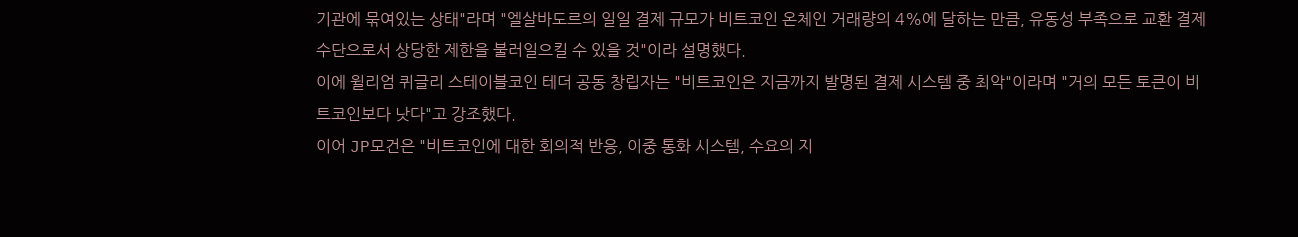기관에 묶여있는 상태"라며 "엘살바도르의 일일 결제 규모가 비트코인 온체인 거래량의 4%에 달하는 만큼, 유동성 부족으로 교환 결제 수단으로서 상당한 제한을 불러일으킬 수 있을 것"이라 설명했다.
이에 윌리엄 퀴글리 스테이블코인 테더 공동 창립자는 "비트코인은 지금까지 발명된 결제 시스템 중 최악"이라며 "거의 모든 토큰이 비트코인보다 낫다"고 강조했다.
이어 JP모건은 "비트코인에 대한 회의적 반응, 이중 통화 시스템, 수요의 지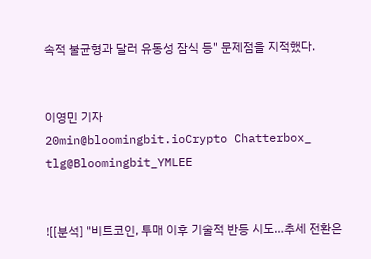속적 불균형과 달러 유동성 잠식 등" 문제점을 지적했다.


이영민 기자
20min@bloomingbit.ioCrypto Chatterbox_ tlg@Bloomingbit_YMLEE


![[분석] "비트코인, 투매 이후 기술적 반등 시도…추세 전환은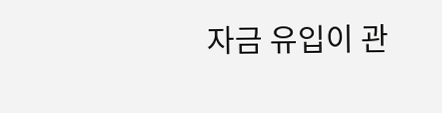자금 유입이 관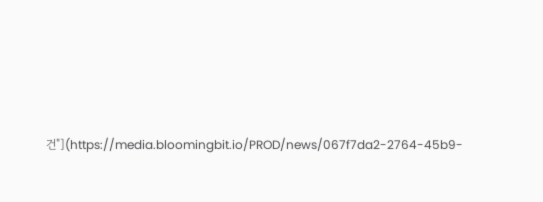건"](https://media.bloomingbit.io/PROD/news/067f7da2-2764-45b9-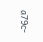a79c-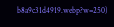b8a9c31d4919.webp?w=250)